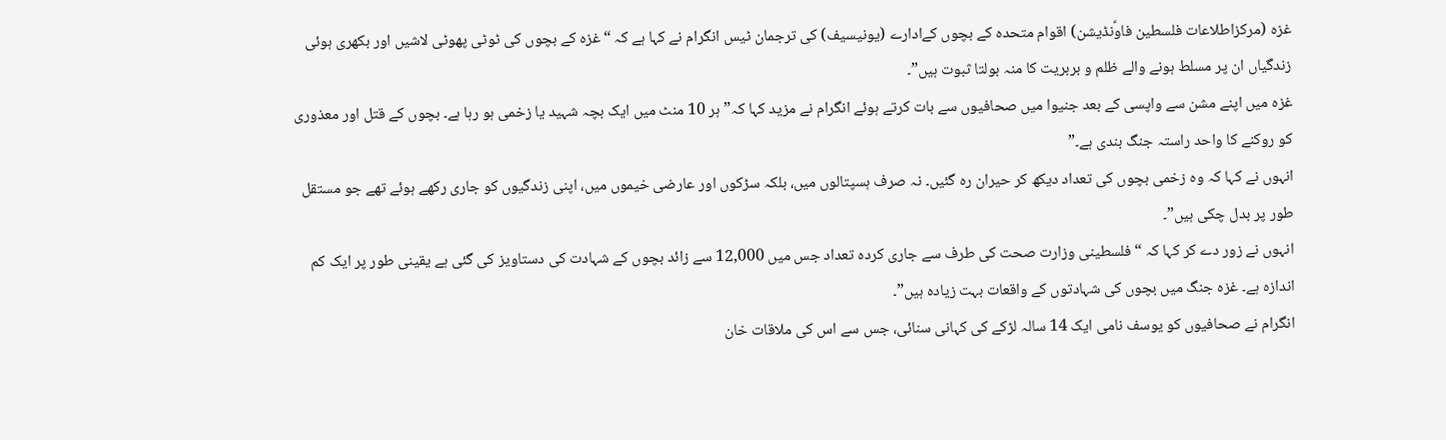غزہ (مرکزاطلاعات فلسطین فاوؑنڈیشن) اقوام متحدہ کے بچوں کےادارے (یونیسیف) کی ترجمان ٹیس انگرام نے کہا ہے کہ “غزہ کے بچوں کی ٹوٹی پھوٹی لاشیں اور بکھری ہوئی زندگیاں ان پر مسلط ہونے والے ظلم و بربریت کا منہ بولتا ثبوت ہیں”۔
غزہ میں اپنے مشن سے واپسی کے بعد جنیوا میں صحافیوں سے بات کرتے ہوئے انگرام نے مزید کہا کہ”ہر 10 منٹ میں ایک بچہ شہید یا زخمی ہو رہا ہے۔ بچوں کے قتل اور معذوری کو روکنے کا واحد راستہ جنگ بندی ہے۔”
انہوں نے کہا کہ وہ زخمی بچوں کی تعداد دیکھ کر حیران رہ گئیں۔ نہ صرف ہسپتالوں میں، بلکہ سڑکوں اور عارضی خیموں میں، اپنی زندگیوں کو جاری رکھے ہوئے تھے جو مستقل طور پر بدل چکی ہیں”۔
انہوں نے زور دے کر کہا کہ “فلسطینی وزارت صحت کی طرف سے جاری کردہ تعداد جس میں 12,000 سے زائد بچوں کے شہادت کی دستاویز کی گئی ہے یقینی طور پر ایک کم اندازہ ہے۔ غزہ جنگ میں بچوں کی شہادتوں کے واقعات بہت زیادہ ہیں”۔
انگرام نے صحافیوں کو یوسف نامی ایک 14 سالہ لڑکے کی کہانی سنائی، جس سے اس کی ملاقات خان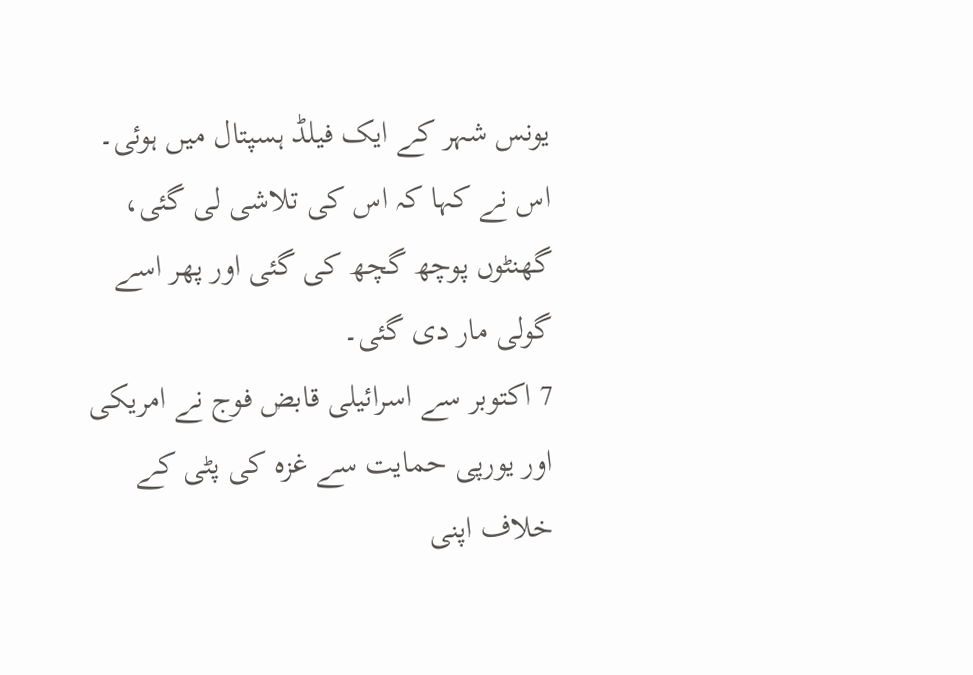یونس شہر کے ایک فیلڈ ہسپتال میں ہوئی۔ اس نے کہا کہ اس کی تلاشی لی گئی، گھنٹوں پوچھ گچھ کی گئی اور پھر اسے گولی مار دی گئی۔
7 اکتوبر سے اسرائیلی قابض فوج نے امریکی اور یورپی حمایت سے غزہ کی پٹی کے خلاف اپنی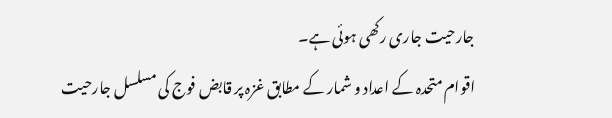جارحیت جاری رکھی ہوئی ہے۔
اقوام متحدہ کے اعداد و شمار کے مطابق غزہ پر قابض فوج کی مسلسل جارحیت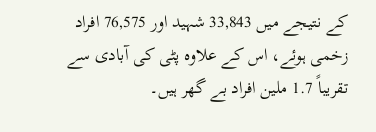کے نتیجے میں 33,843 شہید اور 76,575 افراد زخمی ہوئے، اس کے علاوہ پٹی کی آبادی سے تقریباً 1.7 ملین افراد بے گھر ہیں۔